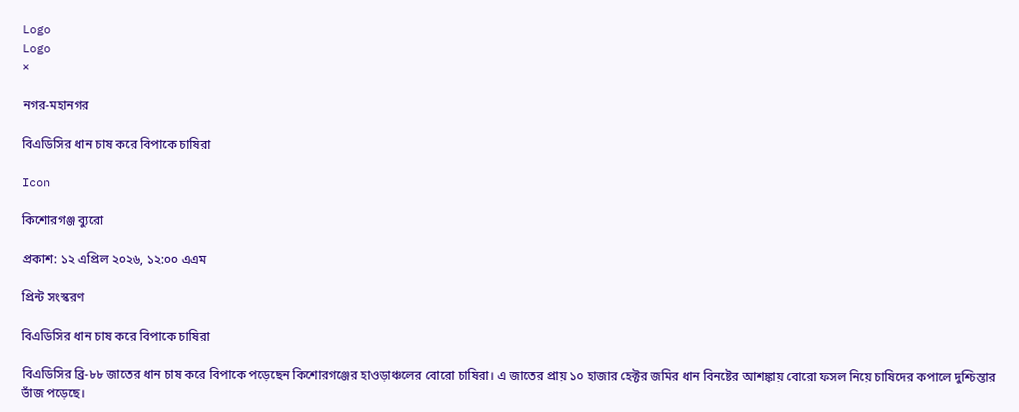Logo
Logo
×

নগর-মহানগর

বিএডিসির ধান চাষ করে বিপাকে চাষিরা

Icon

কিশোরগঞ্জ ব্যুরো

প্রকাশ: ১২ এপ্রিল ২০২৬, ১২:০০ এএম

প্রিন্ট সংস্করণ

বিএডিসির ধান চাষ করে বিপাকে চাষিরা

বিএডিসির ব্রি-৮৮ জাতের ধান চাষ করে বিপাকে পড়েছেন কিশোরগঞ্জের হাওড়াঞ্চলের বোরো চাষিরা। এ জাতের প্রায় ১০ হাজার হেক্টর জমির ধান বিনষ্টের আশঙ্কায় বোরো ফসল নিয়ে চাষিদের কপালে দুশ্চিন্তার ভাঁজ পড়েছে।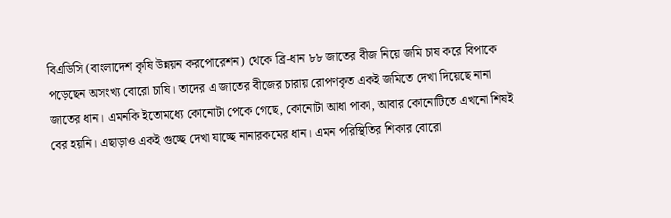বিএডিসি (বাংলাদেশ কৃষি উন্নয়ন করপোরেশন) থেকে ব্রি-ধান ৮৮ জাতের বীজ নিয়ে জমি চাষ করে বিপাকে পড়েছেন অসংখ্য বোরো চাষি। তাদের এ জাতের বীজের চারায় রোপণকৃত একই জমিতে দেখা দিয়েছে নানা জাতের ধান। এমনকি ইতোমধ্যে কোনোটা পেকে গেছে, কোনোটা আধা পাকা, আবার কোনোটিতে এখনো শিষই বের হয়নি। এছাড়াও একই গুচ্ছে দেখা যাচ্ছে নানারকমের ধান। এমন পরিস্থিতির শিকার বোরো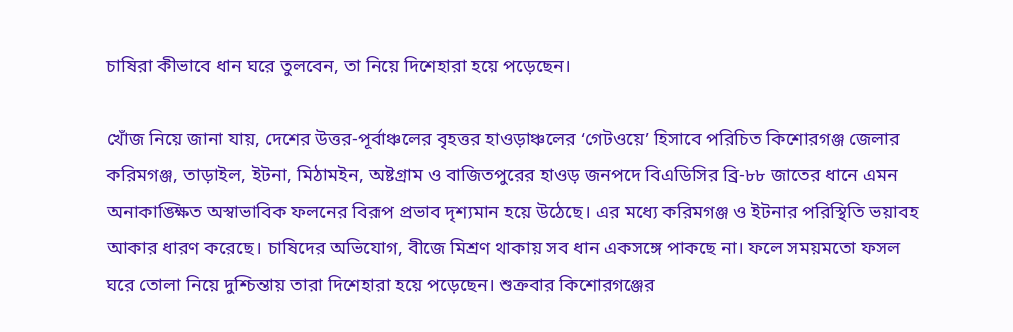চাষিরা কীভাবে ধান ঘরে তুলবেন, তা নিয়ে দিশেহারা হয়ে পড়েছেন।

খোঁজ নিয়ে জানা যায়, দেশের উত্তর-পূর্বাঞ্চলের বৃহত্তর হাওড়াঞ্চলের ‘গেটওয়ে’ হিসাবে পরিচিত কিশোরগঞ্জ জেলার করিমগঞ্জ, তাড়াইল, ইটনা, মিঠামইন, অষ্টগ্রাম ও বাজিতপুরের হাওড় জনপদে বিএডিসির ব্রি-৮৮ জাতের ধানে এমন অনাকাঙ্ক্ষিত অস্বাভাবিক ফলনের বিরূপ প্রভাব দৃশ্যমান হয়ে উঠেছে। এর মধ্যে করিমগঞ্জ ও ইটনার পরিস্থিতি ভয়াবহ আকার ধারণ করেছে। চাষিদের অভিযোগ, বীজে মিশ্রণ থাকায় সব ধান একসঙ্গে পাকছে না। ফলে সময়মতো ফসল ঘরে তোলা নিয়ে দুশ্চিন্তায় তারা দিশেহারা হয়ে পড়েছেন। শুক্রবার কিশোরগঞ্জের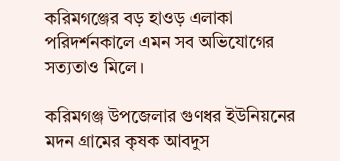করিমগঞ্জের বড় হাওড় এলাকা পরিদর্শনকালে এমন সব অভিযোগের সত্যতাও মিলে।

করিমগঞ্জ উপজেলার গুণধর ইউনিয়নের মদন গ্রামের কৃষক আবদুস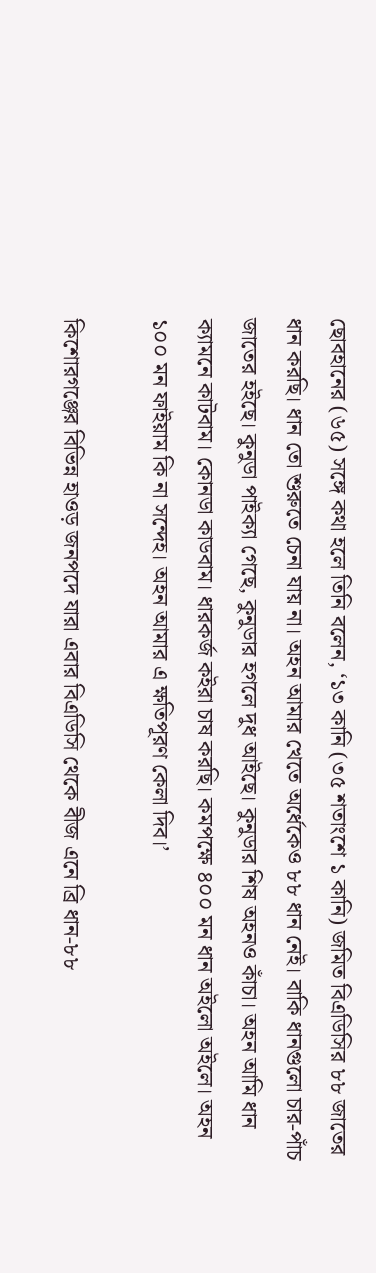ছোবহানের (৬৫) সঙ্গে কথা হলে তিনি বলেন, ‘১৩ কানি (৩৫ শতাংশে ১ কানি) জমিত বিএডিসির ৮৮ জাতের ধান করছি। ধান তো শুরুতে চেনা যায় না। অহন আমার খেতে অর্ধেকেও ৮৮ ধান নেই। বাকি ধানগুলো চার-পাঁচ জাতের হইছে। কুনুডা পাইক্যা গেছে, কুনুডার হগলে দুধ আইছে। কুনুডার শিষ অহনও কাঁচা। অহন আমি ধান ক্যামনে কাটবাম। কোনডা কাডবাম। ধারকর্জ কইরা চাষ করছি। কমপক্ষে ৪০০ মন ধান অইলো অইলে। অহন ১০০ মন ফাইয়াম কি না সন্দেহ। অহন আমার এ ক্ষতিপূরণ কেলা দিব।’

কিশোরগঞ্জের বিভিন্ন হাওড় জনপদে যারা এবার বিএডিসি থেকে বীজ এনে ব্রি ধান-৮৮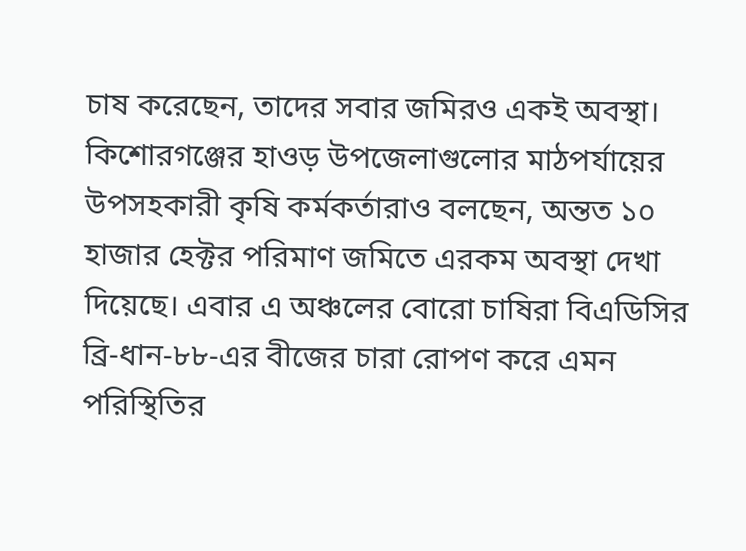চাষ করেছেন, তাদের সবার জমিরও একই অবস্থা। কিশোরগঞ্জের হাওড় উপজেলাগুলোর মাঠপর্যায়ের উপসহকারী কৃষি কর্মকর্তারাও বলছেন, অন্তত ১০ হাজার হেক্টর পরিমাণ জমিতে এরকম অবস্থা দেখা দিয়েছে। এবার এ অঞ্চলের বোরো চাষিরা বিএডিসির ব্রি-ধান-৮৮-এর বীজের চারা রোপণ করে এমন পরিস্থিতির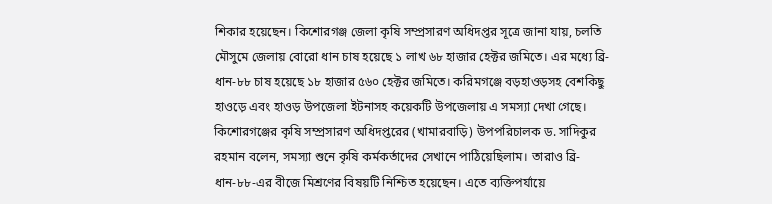শিকার হয়েছেন। কিশোরগঞ্জ জেলা কৃষি সম্প্রসারণ অধিদপ্তর সূত্রে জানা যায়, চলতি মৌসুমে জেলায় বোরো ধান চাষ হয়েছে ১ লাখ ৬৮ হাজার হেক্টর জমিতে। এর মধ্যে ব্রি-ধান-৮৮ চাষ হয়েছে ১৮ হাজার ৫৬০ হেক্টর জমিতে। করিমগঞ্জে বড়হাওড়সহ বেশকিছু হাওড়ে এবং হাওড় উপজেলা ইটনাসহ কয়েকটি উপজেলায় এ সমস্যা দেখা গেছে। কিশোরগঞ্জের কৃষি সম্প্রসারণ অধিদপ্তরের (খামারবাড়ি) উপপরিচালক ড. সাদিকুর রহমান বলেন, সমস্যা শুনে কৃষি কর্মকর্তাদের সেখানে পাঠিয়েছিলাম। তারাও ব্রি-ধান-৮৮-এর বীজে মিশ্রণের বিষয়টি নিশ্চিত হয়েছেন। এতে ব্যক্তিপর্যায়ে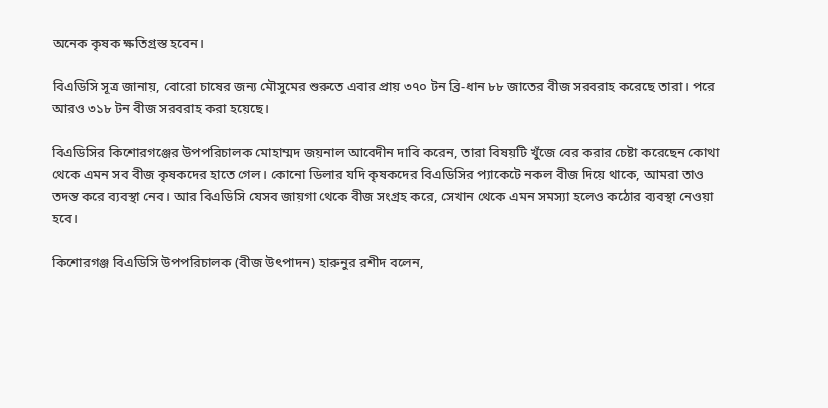অনেক কৃষক ক্ষতিগ্রস্ত হবেন।

বিএডিসি সূত্র জানায়, বোরো চাষের জন্য মৌসুমের শুরুতে এবার প্রায় ৩৭০ টন ব্রি-ধান ৮৮ জাতের বীজ সরবরাহ করেছে তারা। পরে আরও ৩১৮ টন বীজ সরবরাহ করা হয়েছে।

বিএডিসির কিশোরগঞ্জের উপপরিচালক মোহাম্মদ জয়নাল আবেদীন দাবি করেন, তারা বিষয়টি খুঁজে বের করার চেষ্টা করেছেন কোথা থেকে এমন সব বীজ কৃষকদের হাতে গেল। কোনো ডিলার যদি কৃষকদের বিএডিসির প্যাকেটে নকল বীজ দিয়ে থাকে, আমরা তাও তদন্ত করে ব্যবস্থা নেব। আর বিএডিসি যেসব জায়গা থেকে বীজ সংগ্রহ করে, সেখান থেকে এমন সমস্যা হলেও কঠোর ব্যবস্থা নেওয়া হবে।

কিশোরগঞ্জ বিএডিসি উপপরিচালক (বীজ উৎপাদন) হারুনুর রশীদ বলেন,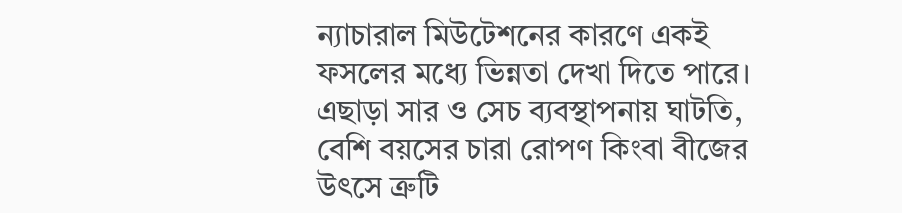ন্যাচারাল মিউটেশনের কারণে একই ফসলের মধ্যে ভিন্নতা দেখা দিতে পারে। এছাড়া সার ও সেচ ব্যবস্থাপনায় ঘাটতি, বেশি বয়সের চারা রোপণ কিংবা বীজের উৎসে ত্রুটি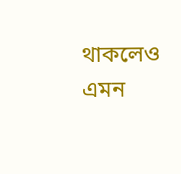থাকলেও এমন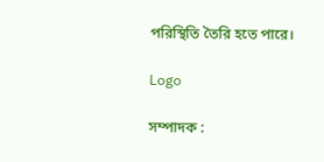পরিস্থিতি তৈরি হতে পারে।

Logo

সম্পাদক :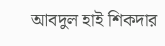আবদুল হাই শিকদার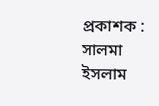প্রকাশক : সালমা ইসলাম